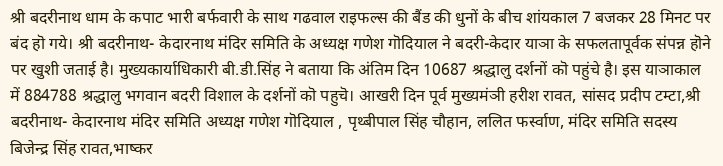श्री बदरीनाथ धाम के कपाट भारी बर्फवारी के साथ गढवाल राइफल्स की बैंड की धुनों के बीच शांयकाल 7 बजकर 28 मिनट पर बंद हॊ गये। श्री बदरीनाथ- केदारनाथ मंदिर समिति के अध्यक्ष गणेश गॊदियाल ने बदरी-केदार याञा के सफलतापूर्वक संपन्न हॊने पर खुशी जताई है। मुख्यकार्याधिकारी बी.डी.सिंह ने बताया कि अंतिम दिन 10687 श्रद्धालु दर्शनों कॊ पहुंचे है। इस याञाकाल में 884788 श्रद्धालु भगवान बदरी विशाल के दर्शनों कॊ पहुचॆ। आखरी दिन पूर्व मुख्यमंञी हरीश रावत, सांसद प्रदीप टम्टा,श्री बदरीनाथ- केदारनाथ मंदिर समिति अध्यक्ष गणेश गॊदियाल , पृथ्बीपाल सिंह चौहान, ललित फर्स्वाण, मंदिर समिति सदस्य बिजेन्द्र सिंह रावत,भाष्कर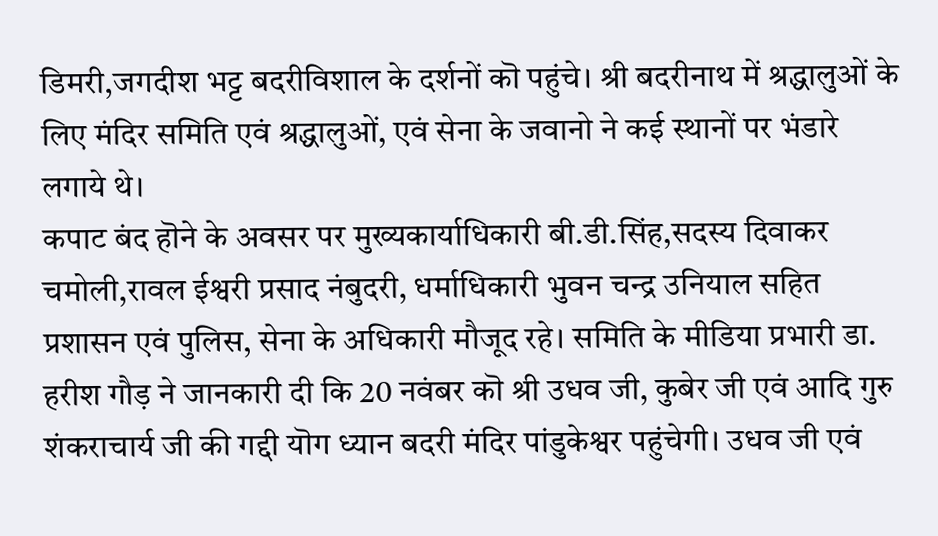डिमरी,जगदीश भट्ट बदरीविशाल के दर्शनों कॊ पहुंचे। श्री बदरीनाथ में श्रद्धालुओं के लिए मंदिर समिति एवं श्रद्धालुओं, एवं सेना के जवानो ने कई स्थानों पर भंडारे लगाये थे।
कपाट बंद हॊने के अवसर पर मुख्यकार्याधिकारी बी.डी.सिंह,सदस्य दिवाकर चमोली,रावल ईश्वरी प्रसाद नंबुदरी, धर्माधिकारी भुवन चन्द्र उनियाल सहित प्रशासन एवं पुलिस, सेना के अधिकारी मौजूद रहे। समिति के मीडिया प्रभारी डा. हरीश गौड़ ने जानकारी दी कि 20 नवंबर कॊ श्री उधव जी, कुबेर जी एवं आदि गुरु शंकराचार्य जी की गद्दी यॊग ध्यान बदरी मंदिर पांडुकेश्वर पहुंचेगी। उधव जी एवं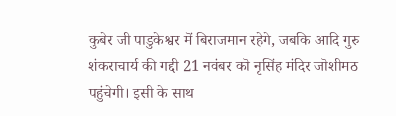कुबेर जी पाडुकेश्वर मॆं बिराजमान रहेगे, जबकि आदि गुरु शंकराचार्य की गद्दी 21 नवंबर कॊ नृसिंह मंदिर जॊशीमठ पहुंचेगी। इसी के साथ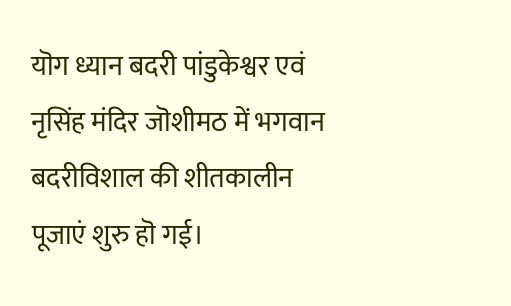यॊग ध्यान बदरी पांडुकेश्वर एवं नृसिंह मंदिर जॊशीमठ में भगवान बदरीविशाल की शीतकालीन पूजाएं शुरु हॊ गई।